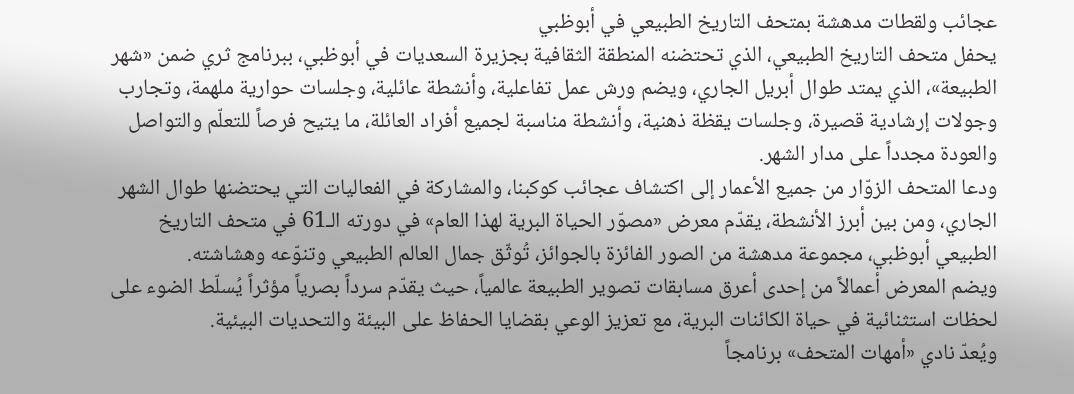عجائب ولقطات مدهشة بمتحف التاريخ الطبيعي في أبوظبي
يحفل متحف التاريخ الطبيعي، الذي تحتضنه المنطقة الثقافية بجزيرة السعديات في أبوظبي، ببرنامج ثري ضمن «شهر الطبيعة»، الذي يمتد طوال أبريل الجاري، ويضم ورش عمل تفاعلية، وأنشطة عائلية، وجلسات حوارية ملهمة، وتجارب وجولات إرشادية قصيرة، وجلسات يقظة ذهنية، وأنشطة مناسبة لجميع أفراد العائلة، ما يتيح فرصاً للتعلّم والتواصل والعودة مجدداً على مدار الشهر.
ودعا المتحف الزوّار من جميع الأعمار إلى اكتشاف عجائب كوكبنا، والمشاركة في الفعاليات التي يحتضنها طوال الشهر الجاري، ومن بين أبرز الأنشطة، يقدّم معرض «مصوّر الحياة البرية لهذا العام» في دورته الـ61 في متحف التاريخ الطبيعي أبوظبي، مجموعة مدهشة من الصور الفائزة بالجوائز، تُوثّق جمال العالم الطبيعي وتنوّعه وهشاشته.
ويضم المعرض أعمالاً من إحدى أعرق مسابقات تصوير الطبيعة عالمياً، حيث يقدّم سرداً بصرياً مؤثراً يُسلّط الضوء على لحظات استثنائية في حياة الكائنات البرية، مع تعزيز الوعي بقضايا الحفاظ على البيئة والتحديات البيئية.
ويُعدّ نادي «أمهات المتحف» برنامجاً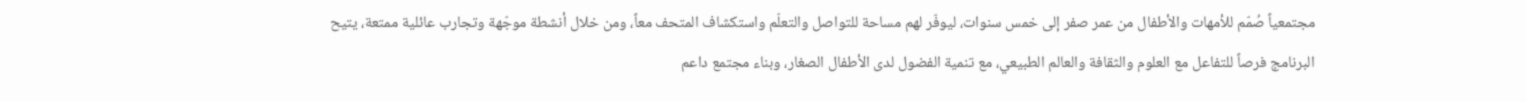مجتمعياً صُمّم للأمهات والأطفال من عمر صفر إلى خمس سنوات، ليوفّر لهم مساحة للتواصل والتعلّم واستكشاف المتحف معاً، ومن خلال أنشطة موجّهة وتجارب عائلية ممتعة، يتيح البرنامج فرصاً للتفاعل مع العلوم والثقافة والعالم الطبيعي، مع تنمية الفضول لدى الأطفال الصغار، وبناء مجتمع داعم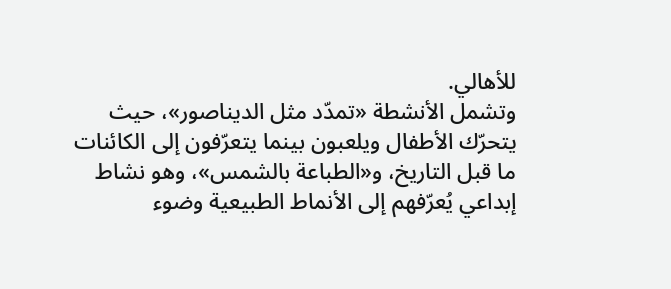للأهالي.
وتشمل الأنشطة «تمدّد مثل الديناصور»، حيث يتحرّك الأطفال ويلعبون بينما يتعرّفون إلى الكائنات ما قبل التاريخ، و«الطباعة بالشمس»، وهو نشاط إبداعي يُعرّفهم إلى الأنماط الطبيعية وضوء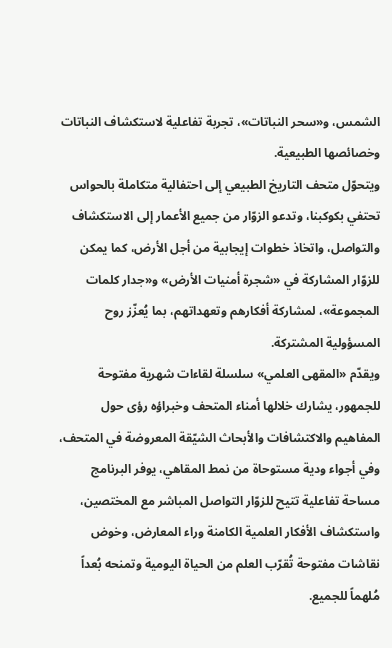الشمس، و«سحر النباتات»، تجربة تفاعلية لاستكشاف النباتات وخصائصها الطبيعية.
ويتحوّل متحف التاريخ الطبيعي إلى احتفالية متكاملة بالحواس تحتفي بكوكبنا، وتدعو الزوّار من جميع الأعمار إلى الاستكشاف والتواصل، واتخاذ خطوات إيجابية من أجل الأرض، كما يمكن للزوّار المشاركة في «شجرة أمنيات الأرض» و«جدار كلمات المجموعة»، لمشاركة أفكارهم وتعهداتهم، بما يُعزّز روح المسؤولية المشتركة.
ويقدّم «المقهى العلمي» سلسلة لقاءات شهرية مفتوحة للجمهور، يشارك خلالها أمناء المتحف وخبراؤه رؤى حول المفاهيم والاكتشافات والأبحاث الشيّقة المعروضة في المتحف، وفي أجواء ودية مستوحاة من نمط المقاهي، يوفر البرنامج مساحة تفاعلية تتيح للزوّار التواصل المباشر مع المختصين، واستكشاف الأفكار العلمية الكامنة وراء المعارض، وخوض نقاشات مفتوحة تُقرّب العلم من الحياة اليومية وتمنحه بُعداً مُلهماً للجميع.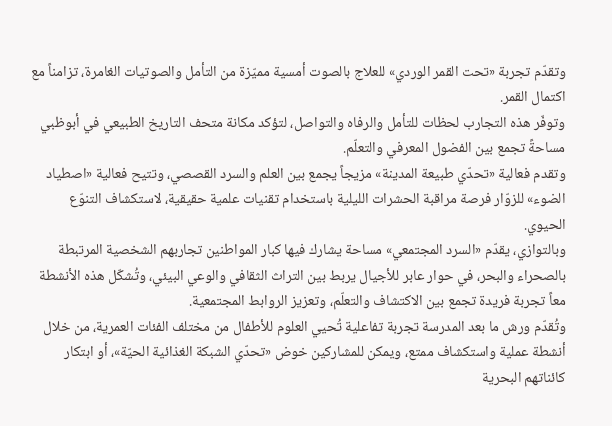وتقدّم تجربة «تحت القمر الوردي» للعلاج بالصوت أمسية مميّزة من التأمل والصوتيات الغامرة، تزامناً مع اكتمال القمر.
وتوفّر هذه التجارب لحظات للتأمل والرفاه والتواصل، لتؤكد مكانة متحف التاريخ الطبيعي في أبوظبي مساحةً تجمع بين الفضول المعرفي والتعلّم.
وتقدم فعالية «تحدّي طبيعة المدينة» مزيجاً يجمع بين العلم والسرد القصصي، وتتيح فعالية «اصطياد الضوء» للزوّار فرصة مراقبة الحشرات الليلية باستخدام تقنيات علمية حقيقية، لاستكشاف التنوّع الحيوي.
وبالتوازي، يقدّم «السرد المجتمعي» مساحة يشارك فيها كبار المواطنين تجاربهم الشخصية المرتبطة بالصحراء والبحر، في حوار عابر للأجيال يربط بين التراث الثقافي والوعي البيئي، وتُشكّل هذه الأنشطة معاً تجربة فريدة تجمع بين الاكتشاف والتعلّم، وتعزيز الروابط المجتمعية.
وتُقدّم ورش ما بعد المدرسة تجربة تفاعلية تُحيي العلوم للأطفال من مختلف الفئات العمرية، من خلال أنشطة عملية واستكشاف ممتع، ويمكن للمشاركين خوض «تحدّي الشبكة الغذائية الحيّة»، أو ابتكار كائناتهم البحرية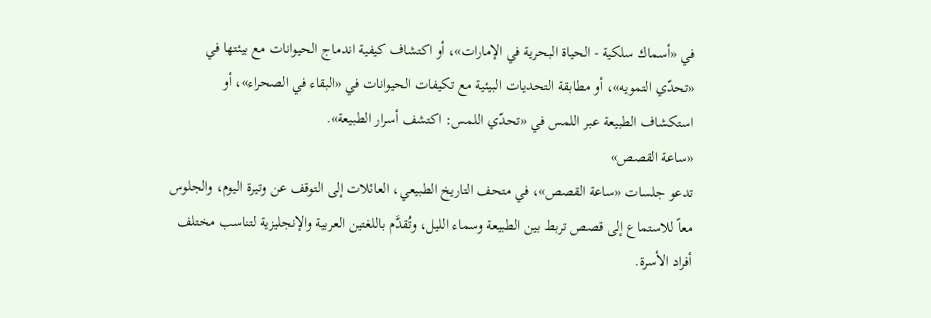في «أسماك سلكية - الحياة البحرية في الإمارات»، أو اكتشاف كيفية اندماج الحيوانات مع بيئتها في «تحدّي التمويه»، أو مطابقة التحديات البيئية مع تكيفات الحيوانات في «البقاء في الصحراء»، أو استكشاف الطبيعة عبر اللمس في «تحدّي اللمس: اكتشف أسرار الطبيعة».
«ساعة القصص»
تدعو جلسات «ساعة القصص»، في متحف التاريخ الطبيعي، العائلات إلى التوقف عن وتيرة اليوم، والجلوس معاً للاستماع إلى قصص تربط بين الطبيعة وسماء الليل، وتُقدَّم باللغتين العربية والإنجليزية لتناسب مختلف أفراد الأسرة.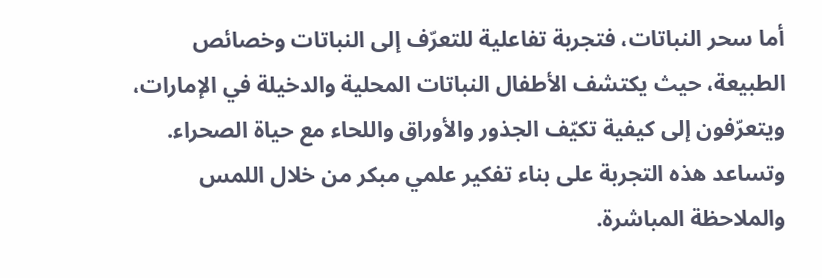أما سحر النباتات، فتجربة تفاعلية للتعرّف إلى النباتات وخصائص الطبيعة، حيث يكتشف الأطفال النباتات المحلية والدخيلة في الإمارات، ويتعرّفون إلى كيفية تكيّف الجذور والأوراق واللحاء مع حياة الصحراء. وتساعد هذه التجربة على بناء تفكير علمي مبكر من خلال اللمس والملاحظة المباشرة.